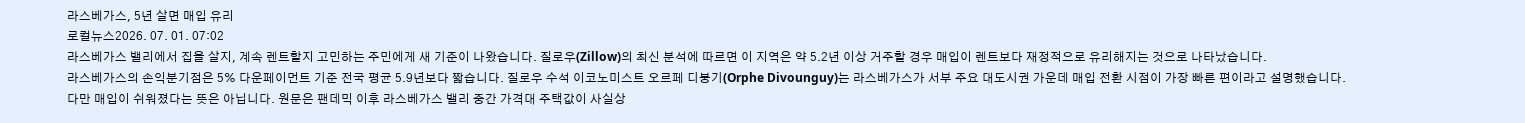라스베가스, 5년 살면 매입 유리
로컬뉴스2026. 07. 01. 07:02
라스베가스 밸리에서 집을 살지, 계속 렌트할지 고민하는 주민에게 새 기준이 나왔습니다. 질로우(Zillow)의 최신 분석에 따르면 이 지역은 약 5.2년 이상 거주할 경우 매입이 렌트보다 재정적으로 유리해지는 것으로 나타났습니다.
라스베가스의 손익분기점은 5% 다운페이먼트 기준 전국 평균 5.9년보다 짧습니다. 질로우 수석 이코노미스트 오르페 디붕기(Orphe Divounguy)는 라스베가스가 서부 주요 대도시권 가운데 매입 전환 시점이 가장 빠른 편이라고 설명했습니다.
다만 매입이 쉬워졌다는 뜻은 아닙니다. 원문은 팬데믹 이후 라스베가스 밸리 중간 가격대 주택값이 사실상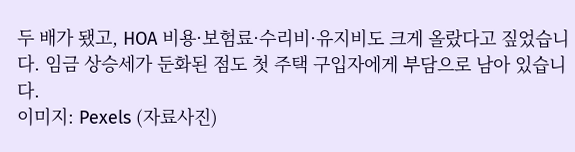두 배가 됐고, HOA 비용·보험료·수리비·유지비도 크게 올랐다고 짚었습니다. 임금 상승세가 둔화된 점도 첫 주택 구입자에게 부담으로 남아 있습니다.
이미지: Pexels (자료사진)